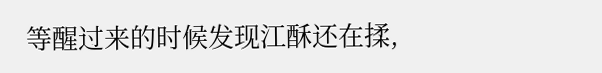等醒过来的时候发现江酥还在揉,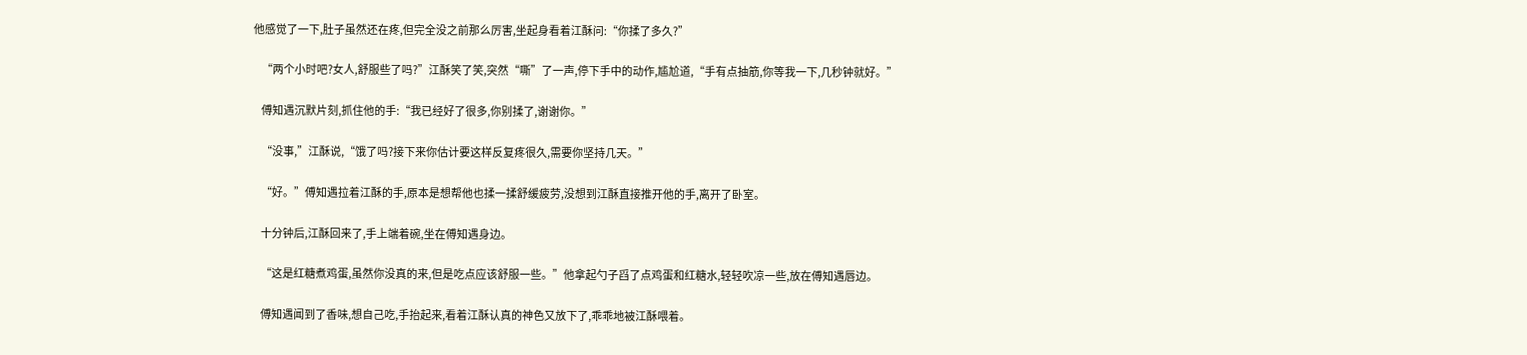他感觉了一下,肚子虽然还在疼,但完全没之前那么厉害,坐起身看着江酥问:“你揉了多久?”

    “两个小时吧?女人,舒服些了吗?”江酥笑了笑,突然“嘶”了一声,停下手中的动作,尴尬道,“手有点抽筋,你等我一下,几秒钟就好。”

    傅知遇沉默片刻,抓住他的手:“我已经好了很多,你别揉了,谢谢你。”

    “没事,”江酥说,“饿了吗?接下来你估计要这样反复疼很久,需要你坚持几天。”

    “好。”傅知遇拉着江酥的手,原本是想帮他也揉一揉舒缓疲劳,没想到江酥直接推开他的手,离开了卧室。

    十分钟后,江酥回来了,手上端着碗,坐在傅知遇身边。

    “这是红糖煮鸡蛋,虽然你没真的来,但是吃点应该舒服一些。”他拿起勺子舀了点鸡蛋和红糖水,轻轻吹凉一些,放在傅知遇唇边。

    傅知遇闻到了香味,想自己吃,手抬起来,看着江酥认真的神色又放下了,乖乖地被江酥喂着。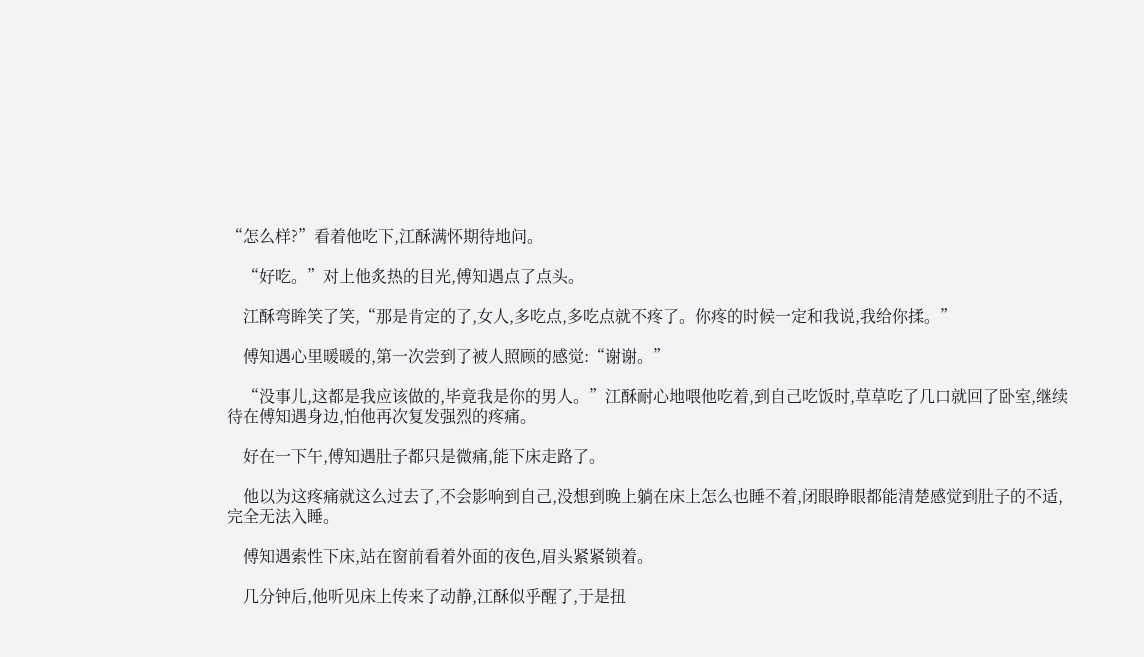“怎么样?”看着他吃下,江酥满怀期待地问。

    “好吃。”对上他炙热的目光,傅知遇点了点头。

    江酥弯眸笑了笑,“那是肯定的了,女人,多吃点,多吃点就不疼了。你疼的时候一定和我说,我给你揉。”

    傅知遇心里暖暖的,第一次尝到了被人照顾的感觉:“谢谢。”

    “没事儿,这都是我应该做的,毕竟我是你的男人。”江酥耐心地喂他吃着,到自己吃饭时,草草吃了几口就回了卧室,继续待在傅知遇身边,怕他再次复发强烈的疼痛。

    好在一下午,傅知遇肚子都只是微痛,能下床走路了。

    他以为这疼痛就这么过去了,不会影响到自己,没想到晚上躺在床上怎么也睡不着,闭眼睁眼都能清楚感觉到肚子的不适,完全无法入睡。

    傅知遇索性下床,站在窗前看着外面的夜色,眉头紧紧锁着。

    几分钟后,他听见床上传来了动静,江酥似乎醒了,于是扭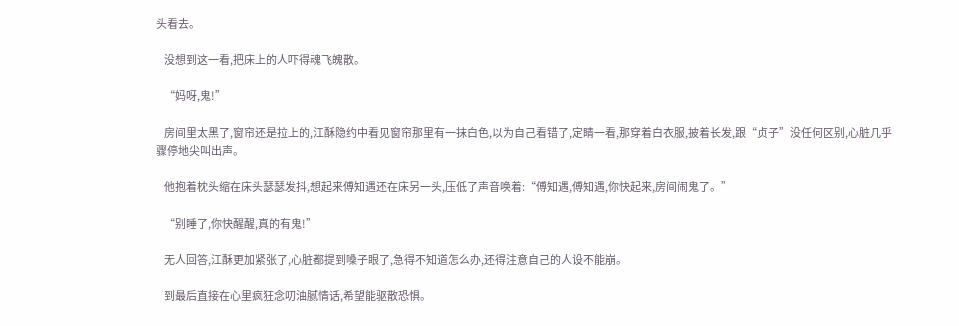头看去。

    没想到这一看,把床上的人吓得魂飞魄散。

    “妈呀,鬼!”

    房间里太黑了,窗帘还是拉上的,江酥隐约中看见窗帘那里有一抹白色,以为自己看错了,定睛一看,那穿着白衣服,披着长发,跟“贞子”没任何区别,心脏几乎骤停地尖叫出声。

    他抱着枕头缩在床头瑟瑟发抖,想起来傅知遇还在床另一头,压低了声音唤着:“傅知遇,傅知遇,你快起来,房间闹鬼了。”

    “别睡了,你快醒醒,真的有鬼!”

    无人回答,江酥更加紧张了,心脏都提到嗓子眼了,急得不知道怎么办,还得注意自己的人设不能崩。

    到最后直接在心里疯狂念叨油腻情话,希望能驱散恐惧。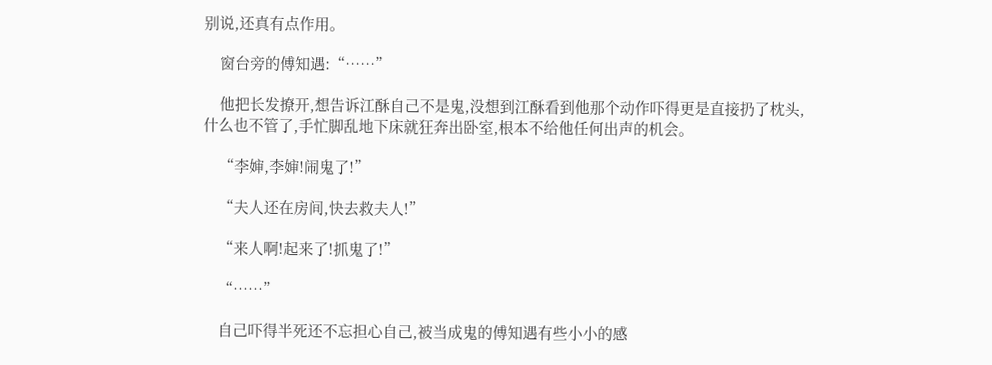别说,还真有点作用。

    窗台旁的傅知遇:“……”

    他把长发撩开,想告诉江酥自己不是鬼,没想到江酥看到他那个动作吓得更是直接扔了枕头,什么也不管了,手忙脚乱地下床就狂奔出卧室,根本不给他任何出声的机会。

    “李婶,李婶!闹鬼了!”

    “夫人还在房间,快去救夫人!”

    “来人啊!起来了!抓鬼了!”

    “……”

    自己吓得半死还不忘担心自己,被当成鬼的傅知遇有些小小的感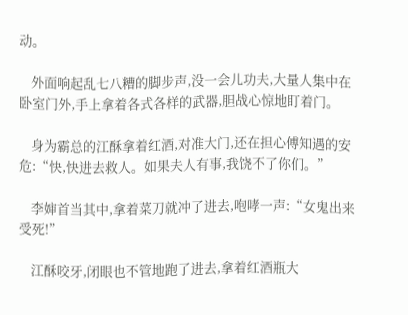动。

    外面响起乱七八糟的脚步声,没一会儿功夫,大量人集中在卧室门外,手上拿着各式各样的武器,胆战心惊地盯着门。

    身为霸总的江酥拿着红酒,对准大门,还在担心傅知遇的安危:“快,快进去救人。如果夫人有事,我饶不了你们。”

    李婶首当其中,拿着菜刀就冲了进去,咆哮一声:“女鬼出来受死!”

    江酥咬牙,闭眼也不管地跑了进去,拿着红酒瓶大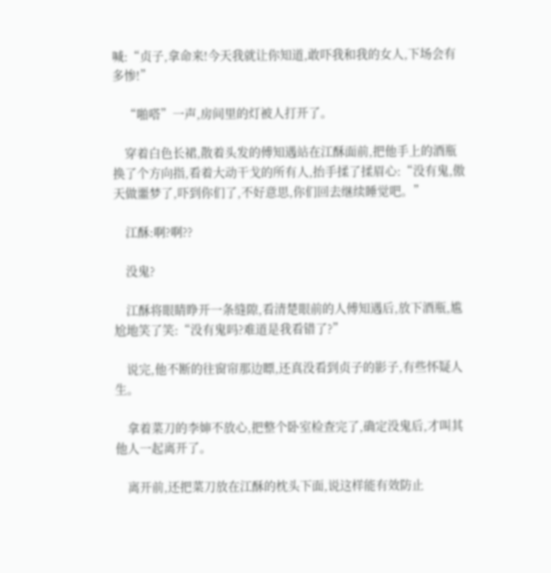喊:“贞子,拿命来!今天我就让你知道,敢吓我和我的女人,下场会有多惨!”

    “啪嗒”一声,房间里的灯被人打开了。

    穿着白色长裙,散着头发的傅知遇站在江酥面前,把他手上的酒瓶换了个方向指,看着大动干戈的所有人,抬手揉了揉眉心:“没有鬼,傲天做噩梦了,吓到你们了,不好意思,你们回去继续睡觉吧。”

    江酥:啊?啊??

    没鬼?

    江酥将眼睛睁开一条缝隙,看清楚眼前的人傅知遇后,放下酒瓶,尴尬地笑了笑:“没有鬼吗?难道是我看错了?”

    说完,他不断的往窗帘那边瞟,还真没看到贞子的影子,有些怀疑人生。

    拿着菜刀的李婶不放心,把整个卧室检查完了,确定没鬼后,才叫其他人一起离开了。

    离开前,还把菜刀放在江酥的枕头下面,说这样能有效防止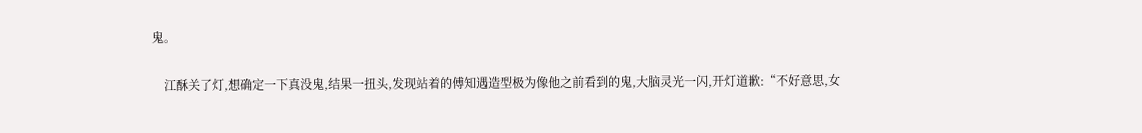鬼。

    江酥关了灯,想确定一下真没鬼,结果一扭头,发现站着的傅知遇造型极为像他之前看到的鬼,大脑灵光一闪,开灯道歉:“不好意思,女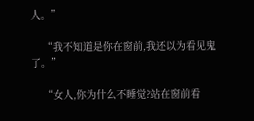人。”

    “我不知道是你在窗前,我还以为看见鬼了。”

    “女人,你为什么不睡觉?站在窗前看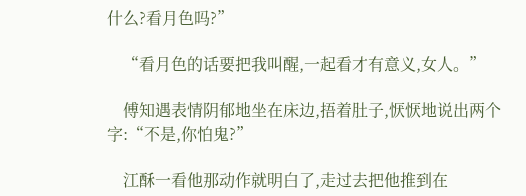什么?看月色吗?”

    “看月色的话要把我叫醒,一起看才有意义,女人。”

    傅知遇表情阴郁地坐在床边,捂着肚子,恹恹地说出两个字:“不是,你怕鬼?”

    江酥一看他那动作就明白了,走过去把他推到在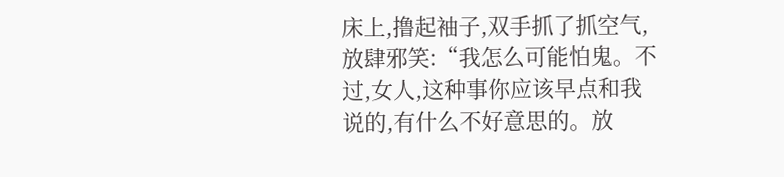床上,撸起袖子,双手抓了抓空气,放肆邪笑:“我怎么可能怕鬼。不过,女人,这种事你应该早点和我说的,有什么不好意思的。放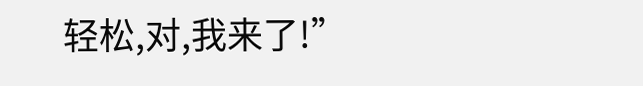轻松,对,我来了!”